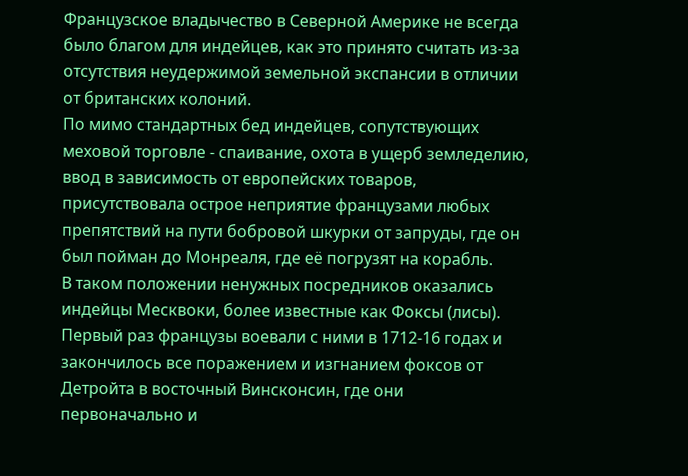Французское владычество в Северной Америке не всегда было благом для индейцев, как это принято считать из-за отсутствия неудержимой земельной экспансии в отличии от британских колоний.
По мимо стандартных бед индейцев, сопутствующих меховой торговле - спаивание, охота в ущерб земледелию, ввод в зависимость от европейских товаров, присутствовала острое неприятие французами любых препятствий на пути бобровой шкурки от запруды, где он был пойман до Монреаля, где её погрузят на корабль.
В таком положении ненужных посредников оказались индейцы Месквоки, более известные как Фоксы (лисы). Первый раз французы воевали с ними в 1712-16 годах и закончилось все поражением и изгнанием фоксов от Детройта в восточный Винсконсин, где они первоначально и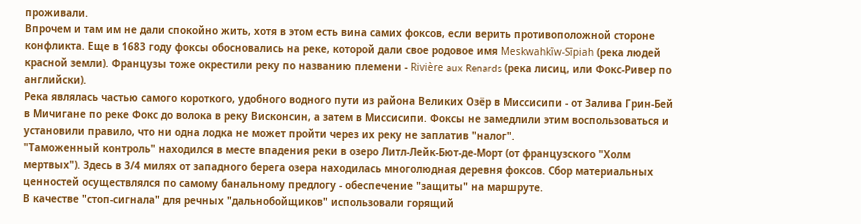проживали.
Впрочем и там им не дали спокойно жить, хотя в этом есть вина самих фоксов, если верить противоположной стороне конфликта. Еще в 1683 году фоксы обосновались на реке, которой дали свое родовое имя Meskwahkīw-Sīpiah (река людей красной земли). Французы тоже окрестили реку по названию племени - Rivière aux Renards (река лисиц, или Фокс-Ривер по английски).
Река являлась частью самого короткого, удобного водного пути из района Великих Озёр в Миссисипи - от Залива Грин-Бей в Мичигане по реке Фокс до волока в реку Висконсин, а затем в Миссисипи. Фоксы не замедлили этим воспользоваться и установили правило, что ни одна лодка не может пройти через их реку не заплатив "налог".
"Таможенный контроль" находился в месте впадения реки в озеро Литл-Лейк-Бют-де-Морт (от французского "Холм мертвых"). Здесь в 3/4 милях от западного берега озера находилась многолюдная деревня фоксов. Сбор материальных ценностей осуществлялся по самому банальному предлогу - обеспечение "защиты" на маршруте.
В качестве "стоп-сигнала" для речных "дальнобойщиков" использовали горящий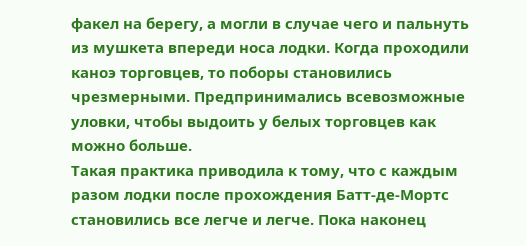факел на берегу, а могли в случае чего и пальнуть из мушкета впереди носа лодки. Когда проходили каноэ торговцев, то поборы становились чрезмерными. Предпринимались всевозможные уловки, чтобы выдоить у белых торговцев как можно больше.
Такая практика приводила к тому, что с каждым разом лодки после прохождения Батт-де-Мортс становились все легче и легче. Пока наконец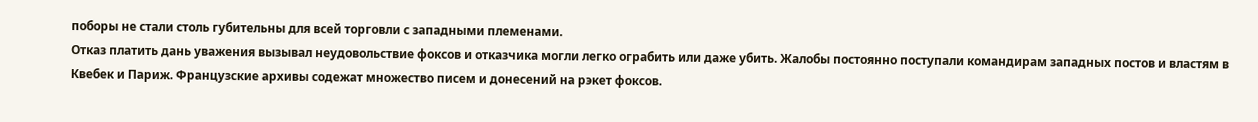поборы не стали столь губительны для всей торговли с западными племенами.
Отказ платить дань уважения вызывал неудовольствие фоксов и отказчика могли легко ограбить или даже убить. Жалобы постоянно поступали командирам западных постов и властям в Квебек и Париж. Французские архивы содежат множество писем и донесений на рэкет фоксов.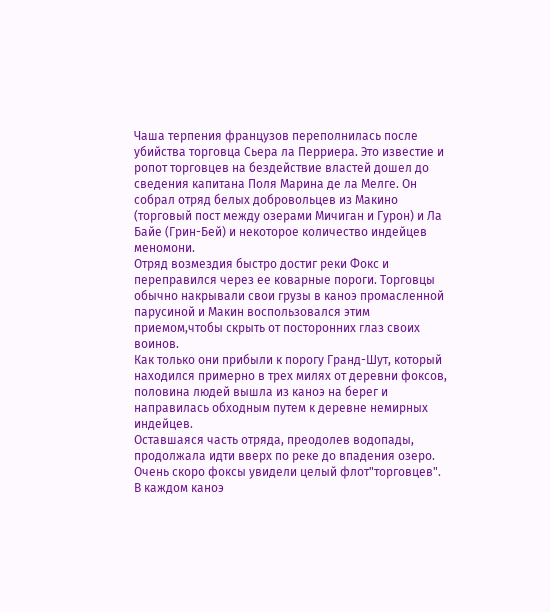Чаша терпения французов переполнилась после убийства торговца Сьера ла Перриера. Это известие и ропот торговцев на бездействие властей дошел до сведения капитана Поля Марина де ла Мелге. Он собрал отряд белых добровольцев из Макино (торговый пост между озерами Мичиган и Гурон) и Ла Байе (Грин-Бей) и некоторое количество индейцев меномони.
Отряд возмездия быстро достиг реки Фокс и переправился через ее коварные пороги. Торговцы обычно накрывали свои грузы в каноэ промасленной парусиной и Макин воспользовался этим приемом,чтобы скрыть от посторонних глаз своих воинов.
Как только они прибыли к порогу Гранд-Шут, который находился примерно в трех милях от деревни фоксов, половина людей вышла из каноэ на берег и направилась обходным путем к деревне немирных индейцев.
Оставшаяся часть отряда, преодолев водопады, продолжала идти вверх по реке до впадения озеро. Очень скоро фоксы увидели целый флот"торговцев". В каждом каноэ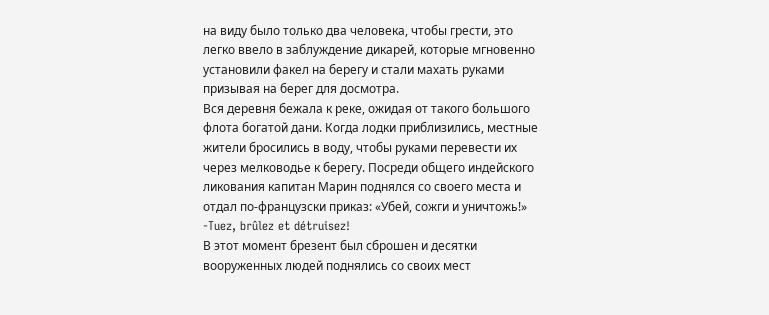на виду было только два человека, чтобы грести, это легко ввело в заблуждение дикарей, которые мгновенно установили факел на берегу и стали махать руками призывая на берег для досмотра.
Вся деревня бежала к реке, ожидая от такого большого флота богатой дани. Когда лодки приблизились, местные жители бросились в воду, чтобы руками перевести их через мелководье к берегу. Посреди общего индейского ликования капитан Марин поднялся со своего места и отдал по-французски приказ: «Убей, сожги и уничтожь!» -Tuez, brûlez et détruisez!
В этот момент брезент был сброшен и десятки вооруженных людей поднялись со своих мест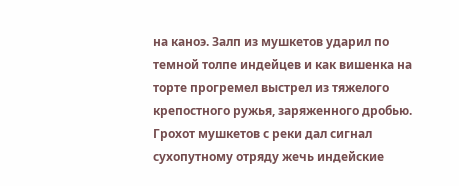на каноэ. Залп из мушкетов ударил по темной толпе индейцев и как вишенка на торте прогремел выстрел из тяжелого крепостного ружья, заряженного дробью.
Грохот мушкетов с реки дал сигнал сухопутному отряду жечь индейские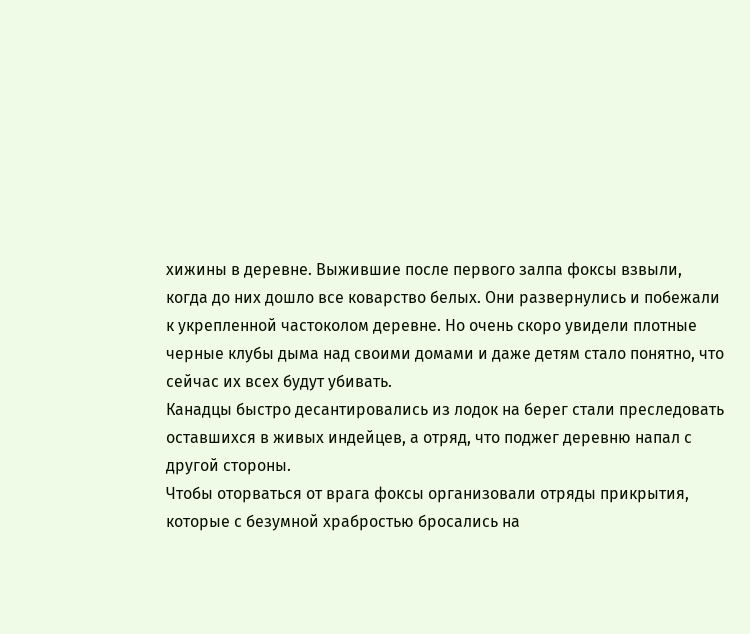хижины в деревне. Выжившие после первого залпа фоксы взвыли, когда до них дошло все коварство белых. Они развернулись и побежали к укрепленной частоколом деревне. Но очень скоро увидели плотные черные клубы дыма над своими домами и даже детям стало понятно, что сейчас их всех будут убивать.
Канадцы быстро десантировались из лодок на берег стали преследовать оставшихся в живых индейцев, а отряд, что поджег деревню напал с другой стороны.
Чтобы оторваться от врага фоксы организовали отряды прикрытия, которые с безумной храбростью бросались на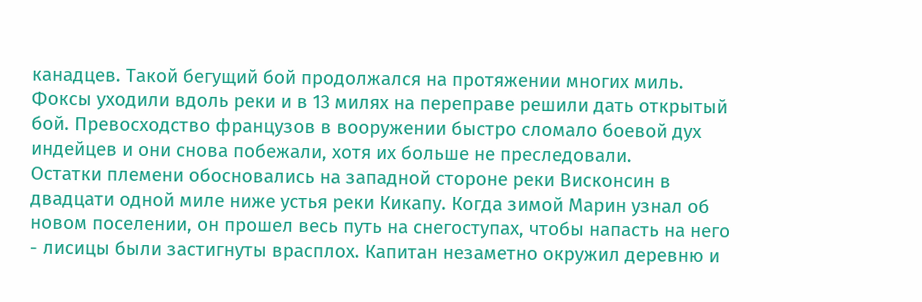канадцев. Такой бегущий бой продолжался на протяжении многих миль. Фоксы уходили вдоль реки и в 13 милях на переправе решили дать открытый бой. Превосходство французов в вооружении быстро сломало боевой дух индейцев и они снова побежали, хотя их больше не преследовали.
Остатки племени обосновались на западной стороне реки Висконсин в двадцати одной миле ниже устья реки Кикапу. Когда зимой Марин узнал об новом поселении, он прошел весь путь на снегоступах, чтобы напасть на него - лисицы были застигнуты врасплох. Капитан незаметно окружил деревню и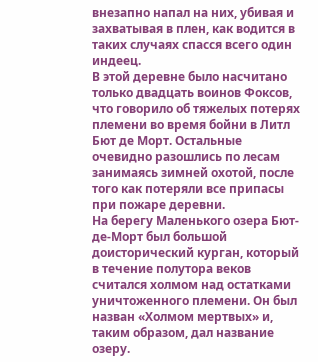внезапно напал на них, убивая и захватывая в плен, как водится в таких случаях спасся всего один индеец.
В этой деревне было насчитано только двадцать воинов Фоксов, что говорило об тяжелых потерях племени во время бойни в Литл Бют де Морт. Остальные очевидно разошлись по лесам занимаясь зимней охотой, после того как потеряли все припасы при пожаре деревни.
На берегу Маленького озера Бют-де-Морт был большой доисторический курган, который в течение полутора веков считался холмом над остатками уничтоженного племени. Он был назван «Холмом мертвых» и, таким образом, дал название озеру.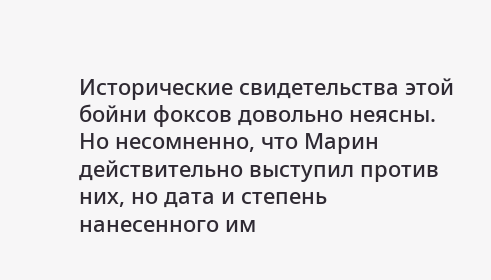Исторические свидетельства этой бойни фоксов довольно неясны. Но несомненно, что Марин действительно выступил против них, но дата и степень нанесенного им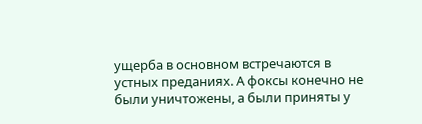ущерба в основном встречаются в устных преданиях. А фоксы конечно не были уничтожены, а были приняты у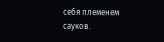себя племенем сауков.